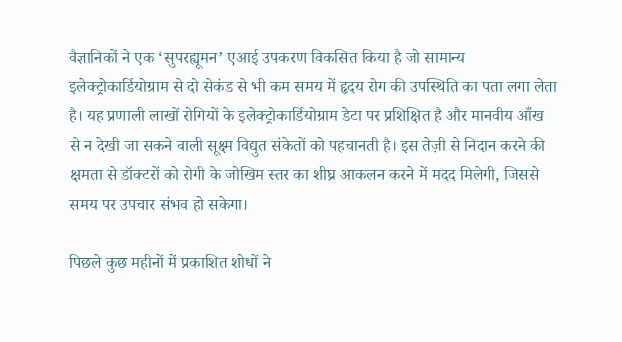वैज्ञानिकों ने एक ‘सुपरह्यूमन’ एआई उपकरण विकसित किया है जो सामान्य इलेक्ट्रोकार्डियोग्राम से दो सेकंड से भी कम समय में हृदय रोग की उपस्थिति का पता लगा लेता है। यह प्रणाली लाखों रोगियों के इलेक्ट्रोकार्डियोग्राम डेटा पर प्रशिक्षित है और मानवीय आँख से न देखी जा सकने वाली सूक्ष्म विद्युत संकेतों को पहचानती है। इस तेज़ी से निदान करने की क्षमता से डॉक्टरों को रोगी के जोखिम स्तर का शीघ्र आकलन करने में मदद मिलेगी, जिससे समय पर उपचार संभव हो सकेगा।

पिछले कुछ महीनों में प्रकाशित शोधों ने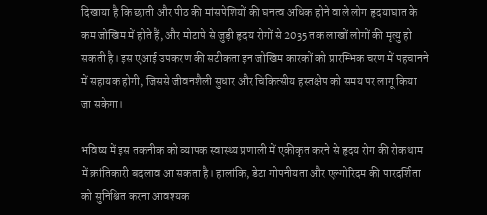दिखाया है कि छाती और पीठ की मांसपेशियों की घनत्व अधिक होने वाले लोग हृदयाघात के कम जोखिम में होते हैं, और मोटापे से जुड़ी हृदय रोगों से 2035 तक लाखों लोगों की मृत्यु हो सकती है। इस एआई उपकरण की सटीकता इन जोखिम कारकों को प्रारम्भिक चरण में पहचानने में सहायक होगी, जिससे जीवनशैली सुधार और चिकित्सीय हस्तक्षेप को समय पर लागू किया जा सकेगा।

भविष्य में इस तकनीक को व्यापक स्वास्थ्य प्रणाली में एकीकृत करने से हृदय रोग की रोकथाम में क्रांतिकारी बदलाव आ सकता है। हालांकि, डेटा गोपनीयता और एल्गोरिदम की पारदर्शिता को सुनिश्चित करना आवश्यक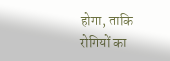होगा, ताकि रोगियों का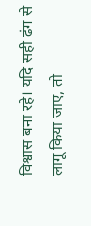विश्वास बना रहे। यदि सही ढंग से लागू किया जाए, तो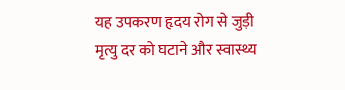यह उपकरण हृदय रोग से जुड़ी मृत्यु दर को घटाने और स्वास्थ्य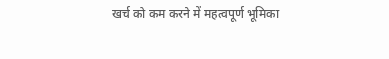खर्च को कम करने में महत्वपूर्ण भूमिका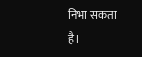निभा सकता है।